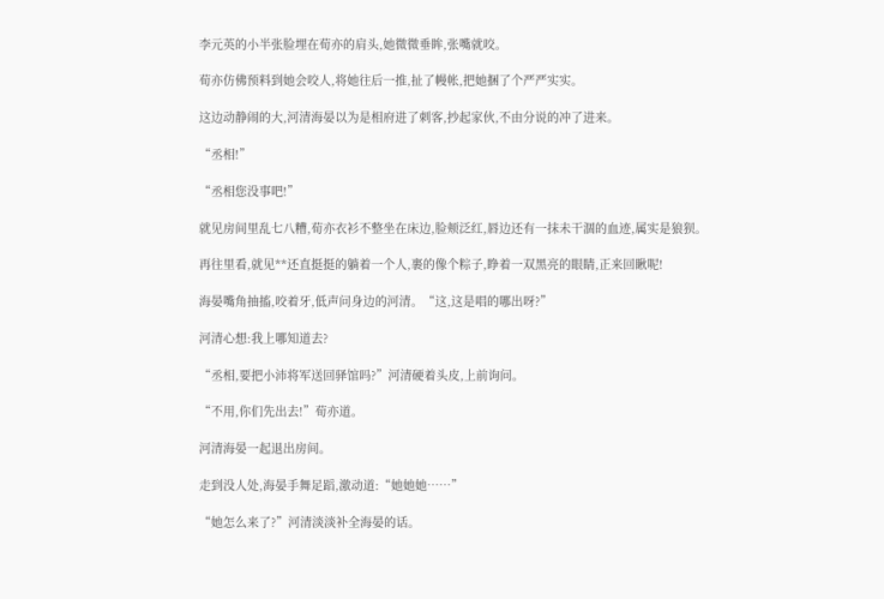李元英的小半张脸埋在荀亦的肩头,她微微垂眸,张嘴就咬。

荀亦仿佛预料到她会咬人,将她往后一推,扯了幔帐,把她捆了个严严实实。

这边动静闹的大,河清海晏以为是相府进了刺客,抄起家伙,不由分说的冲了进来。

“丞相!”

“丞相您没事吧!”

就见房间里乱七八糟,荀亦衣衫不整坐在床边,脸颊泛红,唇边还有一抹未干涸的血迹,属实是狼狈。

再往里看,就见**还直挺挺的躺着一个人,裹的像个粽子,睁着一双黑亮的眼睛,正来回瞅呢!

海晏嘴角抽搐,咬着牙,低声问身边的河清。“这,这是唱的哪出呀?”

河清心想:我上哪知道去?

“丞相,要把小沛将军送回驿馆吗?”河清硬着头皮,上前询问。

“不用,你们先出去!”荀亦道。

河清海晏一起退出房间。

走到没人处,海晏手舞足蹈,激动道:“她她她……”

“她怎么来了?”河清淡淡补全海晏的话。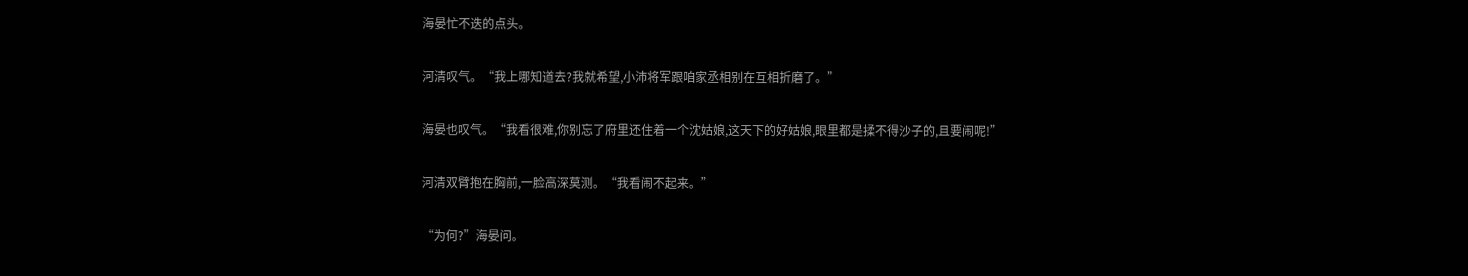海晏忙不迭的点头。

河清叹气。“我上哪知道去?我就希望,小沛将军跟咱家丞相别在互相折磨了。”

海晏也叹气。“我看很难,你别忘了府里还住着一个沈姑娘,这天下的好姑娘,眼里都是揉不得沙子的,且要闹呢!”

河清双臂抱在胸前,一脸高深莫测。“我看闹不起来。”

“为何?”海晏问。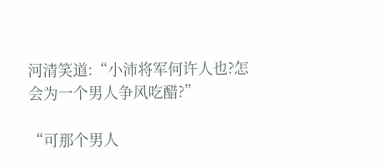河清笑道:“小沛将军何许人也?怎会为一个男人争风吃醋?”

“可那个男人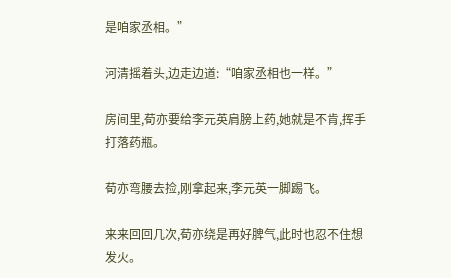是咱家丞相。”

河清摇着头,边走边道:“咱家丞相也一样。”

房间里,荀亦要给李元英肩膀上药,她就是不肯,挥手打落药瓶。

荀亦弯腰去捡,刚拿起来,李元英一脚踢飞。

来来回回几次,荀亦绕是再好脾气,此时也忍不住想发火。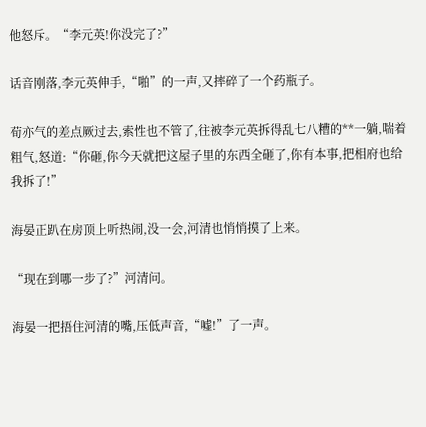他怒斥。“李元英!你没完了?”

话音刚落,李元英伸手,“啪”的一声,又摔碎了一个药瓶子。

荀亦气的差点厥过去,索性也不管了,往被李元英拆得乱七八糟的**一躺,喘着粗气,怒道:“你砸,你今天就把这屋子里的东西全砸了,你有本事,把相府也给我拆了!”

海晏正趴在房顶上听热闹,没一会,河清也悄悄摸了上来。

“现在到哪一步了?”河清问。

海晏一把捂住河清的嘴,压低声音,“嘘!”了一声。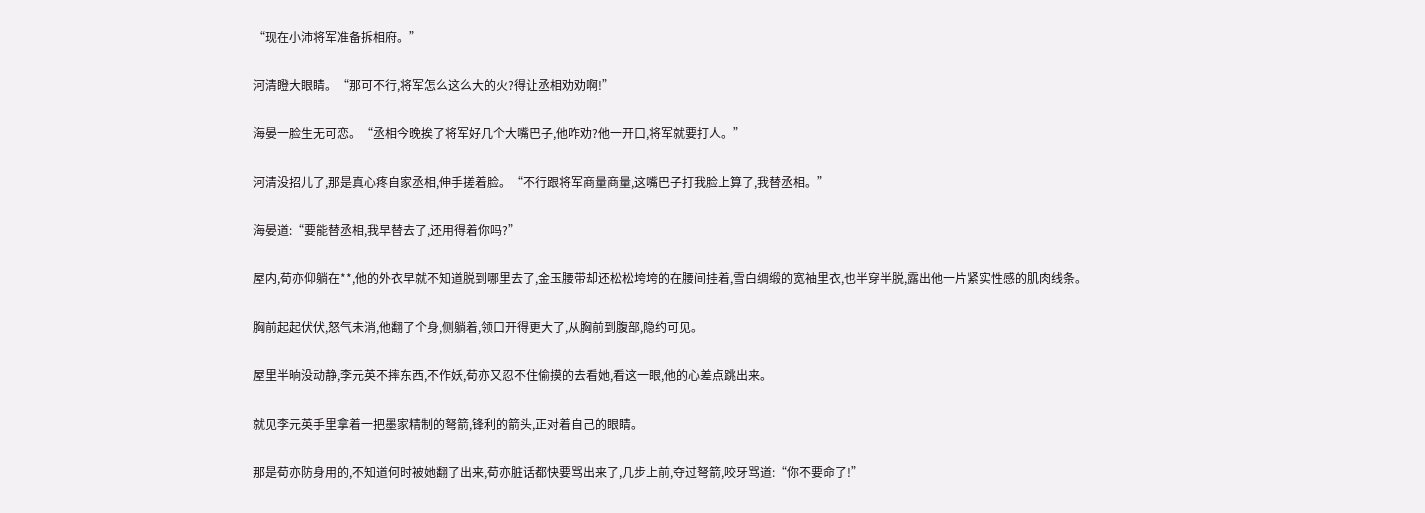“现在小沛将军准备拆相府。”

河清瞪大眼睛。“那可不行,将军怎么这么大的火?得让丞相劝劝啊!”

海晏一脸生无可恋。“丞相今晚挨了将军好几个大嘴巴子,他咋劝?他一开口,将军就要打人。”

河清没招儿了,那是真心疼自家丞相,伸手搓着脸。“不行跟将军商量商量,这嘴巴子打我脸上算了,我替丞相。”

海晏道:“要能替丞相,我早替去了,还用得着你吗?”

屋内,荀亦仰躺在**,他的外衣早就不知道脱到哪里去了,金玉腰带却还松松垮垮的在腰间挂着,雪白绸缎的宽袖里衣,也半穿半脱,露出他一片紧实性感的肌肉线条。

胸前起起伏伏,怒气未消,他翻了个身,侧躺着,领口开得更大了,从胸前到腹部,隐约可见。

屋里半晌没动静,李元英不摔东西,不作妖,荀亦又忍不住偷摸的去看她,看这一眼,他的心差点跳出来。

就见李元英手里拿着一把墨家精制的弩箭,锋利的箭头,正对着自己的眼睛。

那是荀亦防身用的,不知道何时被她翻了出来,荀亦脏话都快要骂出来了,几步上前,夺过弩箭,咬牙骂道:“你不要命了!”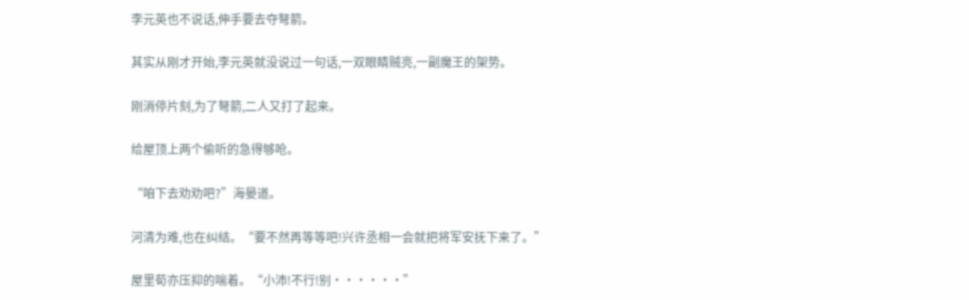李元英也不说话,伸手要去夺弩箭。

其实从刚才开始,李元英就没说过一句话,一双眼睛贼亮,一副魔王的架势。

刚消停片刻,为了弩箭,二人又打了起来。

给屋顶上两个偷听的急得够呛。

“咱下去劝劝吧?”海晏道。

河清为难,也在纠结。“要不然再等等吧!兴许丞相一会就把将军安抚下来了。”

屋里荀亦压抑的喘着。“小沛!不行!别······”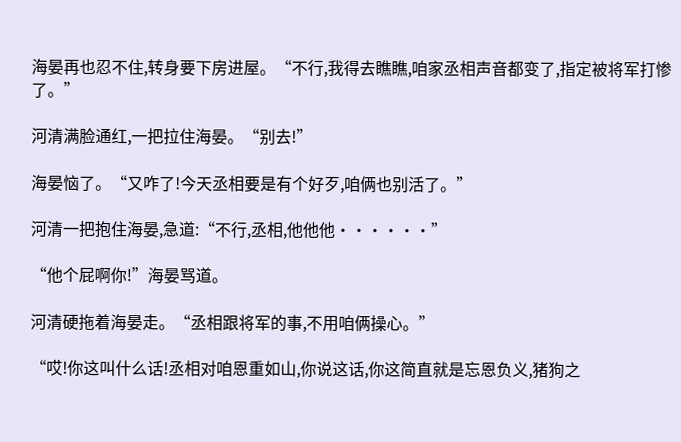海晏再也忍不住,转身要下房进屋。“不行,我得去瞧瞧,咱家丞相声音都变了,指定被将军打惨了。”

河清满脸通红,一把拉住海晏。“别去!”

海晏恼了。“又咋了!今天丞相要是有个好歹,咱俩也别活了。”

河清一把抱住海晏,急道:“不行,丞相,他他他······”

“他个屁啊你!”海晏骂道。

河清硬拖着海晏走。“丞相跟将军的事,不用咱俩操心。”

“哎!你这叫什么话!丞相对咱恩重如山,你说这话,你这简直就是忘恩负义,猪狗之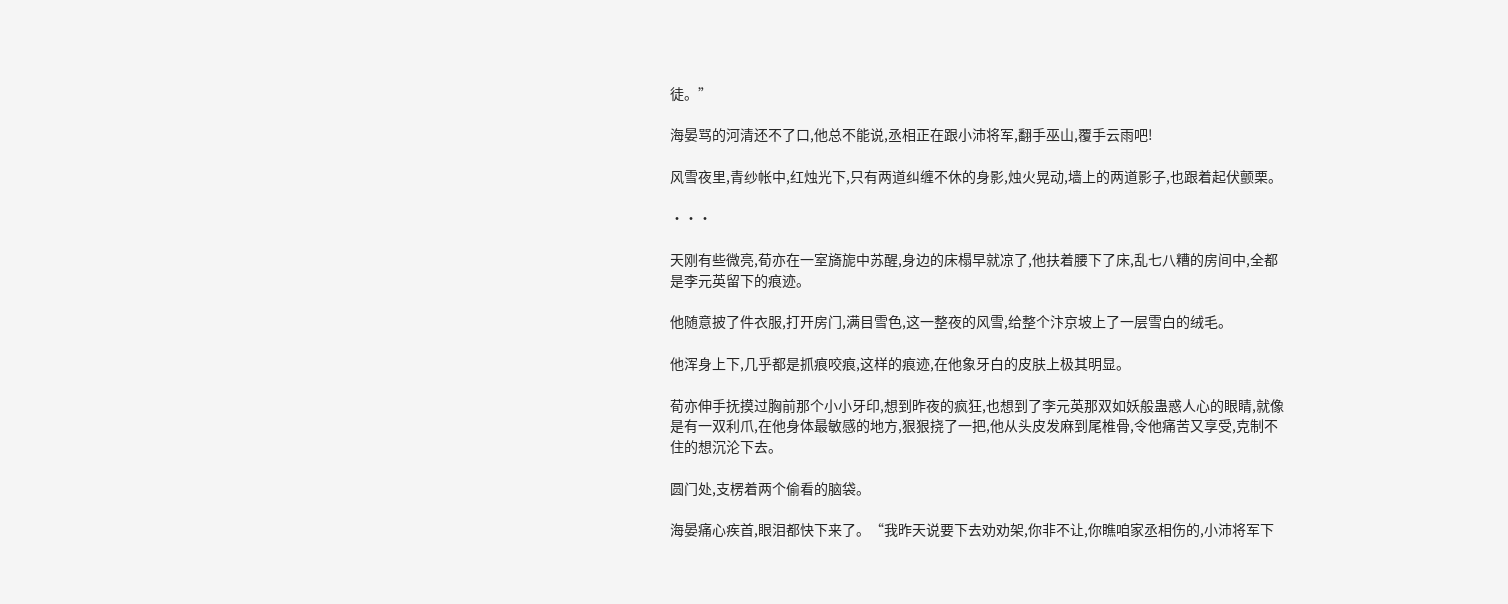徒。”

海晏骂的河清还不了口,他总不能说,丞相正在跟小沛将军,翻手巫山,覆手云雨吧!

风雪夜里,青纱帐中,红烛光下,只有两道纠缠不休的身影,烛火晃动,墙上的两道影子,也跟着起伏颤栗。

···

天刚有些微亮,荀亦在一室旖旎中苏醒,身边的床榻早就凉了,他扶着腰下了床,乱七八糟的房间中,全都是李元英留下的痕迹。

他随意披了件衣服,打开房门,满目雪色,这一整夜的风雪,给整个汴京坡上了一层雪白的绒毛。

他浑身上下,几乎都是抓痕咬痕,这样的痕迹,在他象牙白的皮肤上极其明显。

荀亦伸手抚摸过胸前那个小小牙印,想到昨夜的疯狂,也想到了李元英那双如妖般蛊惑人心的眼睛,就像是有一双利爪,在他身体最敏感的地方,狠狠挠了一把,他从头皮发麻到尾椎骨,令他痛苦又享受,克制不住的想沉沦下去。

圆门处,支楞着两个偷看的脑袋。

海晏痛心疾首,眼泪都快下来了。“我昨天说要下去劝劝架,你非不让,你瞧咱家丞相伤的,小沛将军下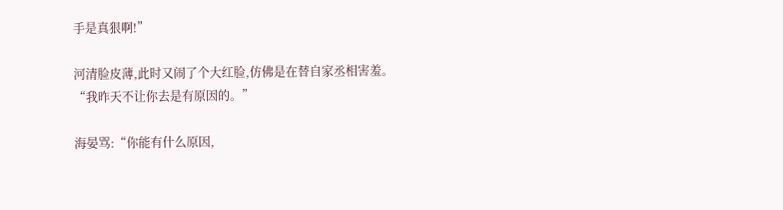手是真狠啊!”

河清脸皮薄,此时又闹了个大红脸,仿佛是在替自家丞相害羞。“我昨天不让你去是有原因的。”

海晏骂:“你能有什么原因,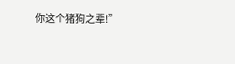你这个猪狗之辈!”